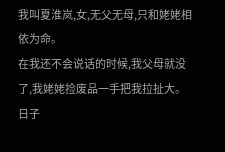我叫夏淮岚,女,无父无母,只和姥姥相依为命。
在我还不会说话的时候,我父母就没了,我姥姥捡废品一手把我拉扯大。
日子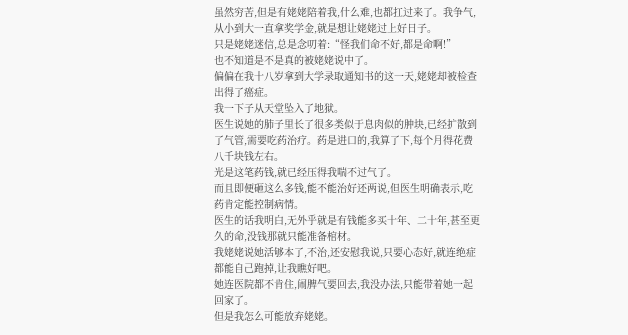虽然穷苦,但是有姥姥陪着我,什么难,也都扛过来了。我争气,从小到大一直拿奖学金,就是想让姥姥过上好日子。
只是姥姥迷信,总是念叨着:“怪我们命不好,都是命啊!”
也不知道是不是真的被姥姥说中了。
偏偏在我十八岁拿到大学录取通知书的这一天,姥姥却被检查出得了癌症。
我一下子从天堂坠入了地狱。
医生说她的肺子里长了很多类似于息肉似的肿块,已经扩散到了气管,需要吃药治疗。药是进口的,我算了下,每个月得花费八千块钱左右。
光是这笔药钱,就已经压得我喘不过气了。
而且即便砸这么多钱,能不能治好还两说,但医生明确表示,吃药肯定能控制病情。
医生的话我明白,无外乎就是有钱能多买十年、二十年,甚至更久的命,没钱那就只能准备棺材。
我姥姥说她活够本了,不治,还安慰我说,只要心态好,就连绝症都能自己跑掉,让我瞧好吧。
她连医院都不肯住,闹脾气要回去,我没办法,只能带着她一起回家了。
但是我怎么可能放弃姥姥。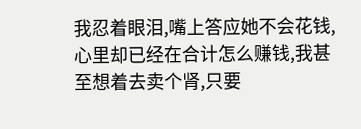我忍着眼泪,嘴上答应她不会花钱,心里却已经在合计怎么赚钱,我甚至想着去卖个肾,只要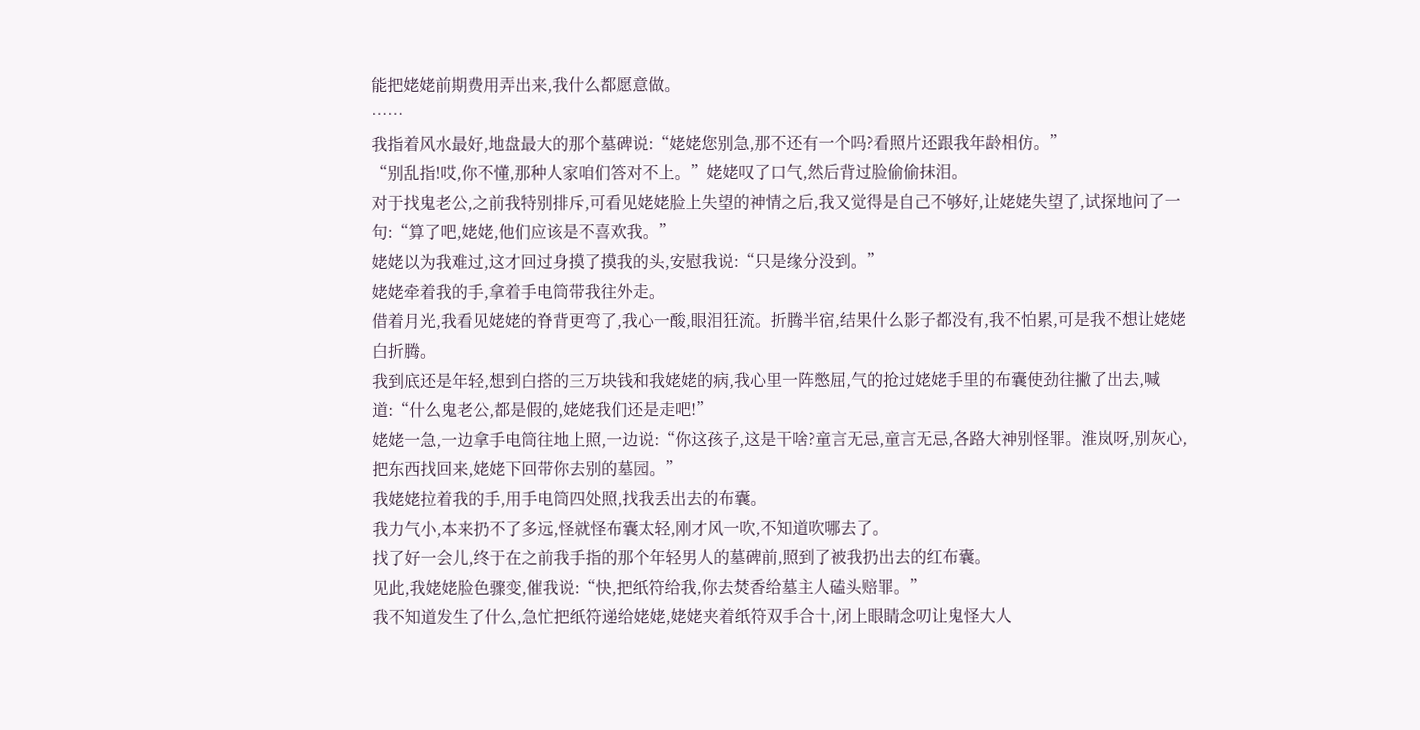能把姥姥前期费用弄出来,我什么都愿意做。
……
我指着风水最好,地盘最大的那个墓碑说:“姥姥您别急,那不还有一个吗?看照片还跟我年龄相仿。”
“别乱指!哎,你不懂,那种人家咱们答对不上。”姥姥叹了口气,然后背过脸偷偷抹泪。
对于找鬼老公,之前我特别排斥,可看见姥姥脸上失望的神情之后,我又觉得是自己不够好,让姥姥失望了,试探地问了一句:“算了吧,姥姥,他们应该是不喜欢我。”
姥姥以为我难过,这才回过身摸了摸我的头,安慰我说:“只是缘分没到。”
姥姥牵着我的手,拿着手电筒带我往外走。
借着月光,我看见姥姥的脊背更弯了,我心一酸,眼泪狂流。折腾半宿,结果什么影子都没有,我不怕累,可是我不想让姥姥白折腾。
我到底还是年轻,想到白搭的三万块钱和我姥姥的病,我心里一阵憋屈,气的抢过姥姥手里的布囊使劲往撇了出去,喊道:“什么鬼老公,都是假的,姥姥我们还是走吧!”
姥姥一急,一边拿手电筒往地上照,一边说:“你这孩子,这是干啥?童言无忌,童言无忌,各路大神别怪罪。淮岚呀,别灰心,把东西找回来,姥姥下回带你去别的墓园。”
我姥姥拉着我的手,用手电筒四处照,找我丢出去的布囊。
我力气小,本来扔不了多远,怪就怪布囊太轻,刚才风一吹,不知道吹哪去了。
找了好一会儿,终于在之前我手指的那个年轻男人的墓碑前,照到了被我扔出去的红布囊。
见此,我姥姥脸色骤变,催我说:“快,把纸符给我,你去焚香给墓主人磕头赔罪。”
我不知道发生了什么,急忙把纸符递给姥姥,姥姥夹着纸符双手合十,闭上眼睛念叨让鬼怪大人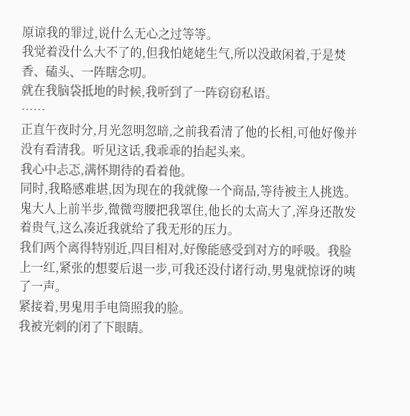原谅我的罪过,说什么无心之过等等。
我觉着没什么大不了的,但我怕姥姥生气,所以没敢闲着,于是焚香、磕头、一阵瞎念叨。
就在我脑袋抵地的时候,我听到了一阵窃窃私语。
……
正直午夜时分,月光忽明忽暗,之前我看清了他的长相,可他好像并没有看清我。听见这话,我乖乖的抬起头来。
我心中忐忑,满怀期待的看着他。
同时,我略感难堪,因为现在的我就像一个商品,等待被主人挑选。
鬼大人上前半步,微微弯腰把我罩住,他长的太高大了,浑身还散发着贵气,这么凑近我就给了我无形的压力。
我们两个离得特别近,四目相对,好像能感受到对方的呼吸。我脸上一红,紧张的想要后退一步,可我还没付诸行动,男鬼就惊讶的咦了一声。
紧接着,男鬼用手电筒照我的脸。
我被光刺的闭了下眼睛。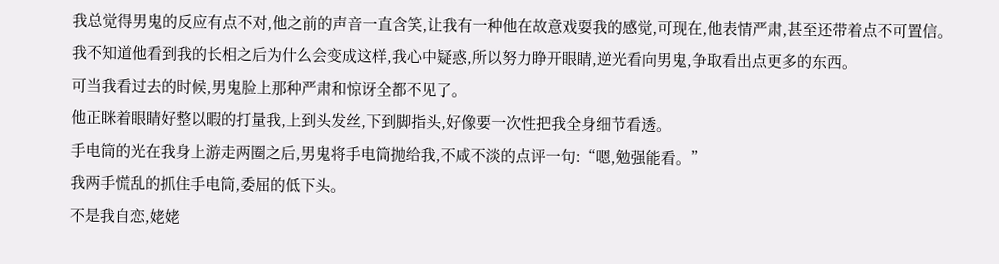我总觉得男鬼的反应有点不对,他之前的声音一直含笑,让我有一种他在故意戏耍我的感觉,可现在,他表情严肃,甚至还带着点不可置信。
我不知道他看到我的长相之后为什么会变成这样,我心中疑惑,所以努力睁开眼睛,逆光看向男鬼,争取看出点更多的东西。
可当我看过去的时候,男鬼脸上那种严肃和惊讶全都不见了。
他正眯着眼睛好整以暇的打量我,上到头发丝,下到脚指头,好像要一次性把我全身细节看透。
手电筒的光在我身上游走两圈之后,男鬼将手电筒抛给我,不咸不淡的点评一句:“嗯,勉强能看。”
我两手慌乱的抓住手电筒,委屈的低下头。
不是我自恋,姥姥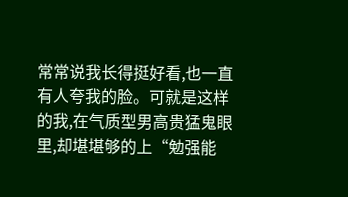常常说我长得挺好看,也一直有人夸我的脸。可就是这样的我,在气质型男高贵猛鬼眼里,却堪堪够的上“勉强能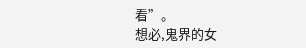看”。
想必,鬼界的女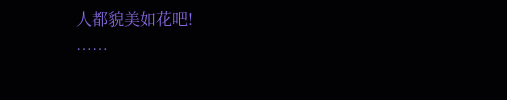人都貌美如花吧!
……